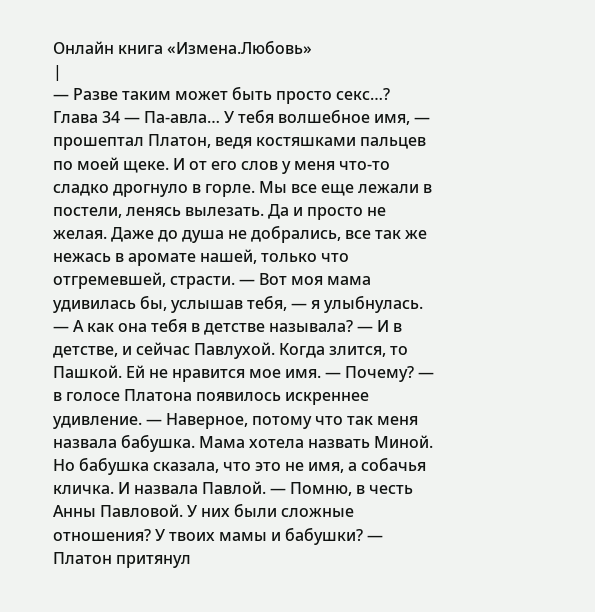Онлайн книга «Измена.Любовь»
|
— Разве таким может быть просто секс…? Глава 34 — Па-авла… У тебя волшебное имя, — прошептал Платон, ведя костяшками пальцев по моей щеке. И от его слов у меня что-то сладко дрогнуло в горле. Мы все еще лежали в постели, ленясь вылезать. Да и просто не желая. Даже до душа не добрались, все так же нежась в аромате нашей, только что отгремевшей, страсти. — Вот моя мама удивилась бы, услышав тебя, — я улыбнулась. — А как она тебя в детстве называла? — И в детстве, и сейчас Павлухой. Когда злится, то Пашкой. Ей не нравится мое имя. — Почему? — в голосе Платона появилось искреннее удивление. — Наверное, потому что так меня назвала бабушка. Мама хотела назвать Миной. Но бабушка сказала, что это не имя, а собачья кличка. И назвала Павлой. — Помню, в честь Анны Павловой. У них были сложные отношения? У твоих мамы и бабушки? — Платон притянул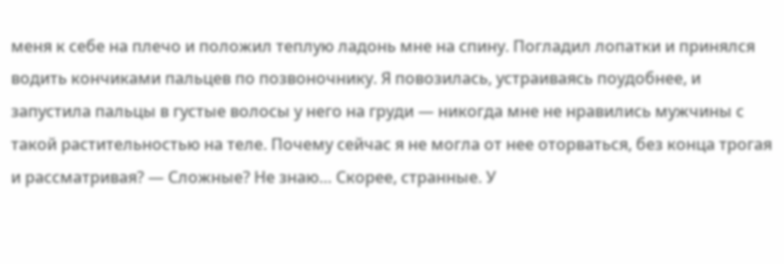меня к себе на плечо и положил теплую ладонь мне на спину. Погладил лопатки и принялся водить кончиками пальцев по позвоночнику. Я повозилась, устраиваясь поудобнее, и запустила пальцы в густые волосы у него на груди — никогда мне не нравились мужчины с такой растительностью на теле. Почему сейчас я не могла от нее оторваться, без конца трогая и рассматривая? — Сложные? Не знаю… Скорее, странные. У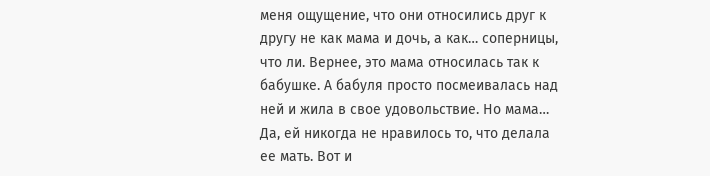меня ощущение, что они относились друг к другу не как мама и дочь, а как… соперницы, что ли. Вернее, это мама относилась так к бабушке. А бабуля просто посмеивалась над ней и жила в свое удовольствие. Но мама… Да, ей никогда не нравилось то, что делала ее мать. Вот и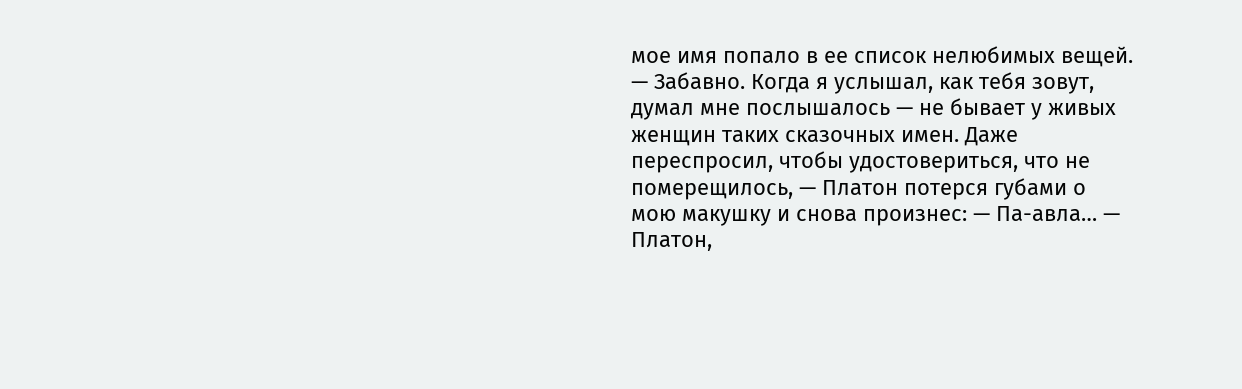мое имя попало в ее список нелюбимых вещей. — Забавно. Когда я услышал, как тебя зовут, думал мне послышалось — не бывает у живых женщин таких сказочных имен. Даже переспросил, чтобы удостовериться, что не померещилось, — Платон потерся губами о мою макушку и снова произнес: — Па-авла… — Платон,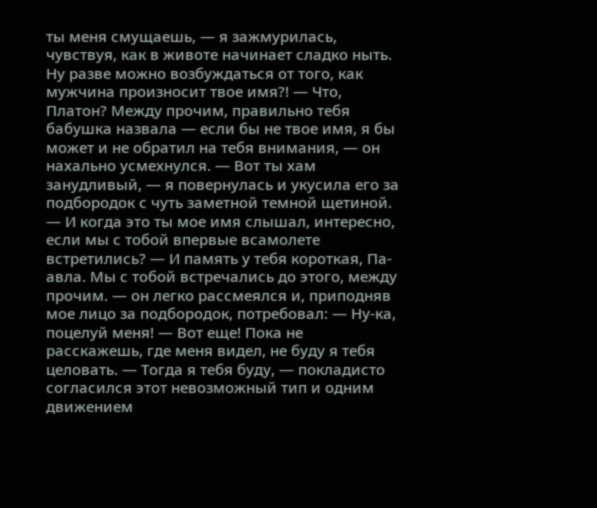ты меня смущаешь, — я зажмурилась, чувствуя, как в животе начинает сладко ныть. Ну разве можно возбуждаться от того, как мужчина произносит твое имя?! — Что, Платон? Между прочим, правильно тебя бабушка назвала — если бы не твое имя, я бы может и не обратил на тебя внимания, — он нахально усмехнулся. — Вот ты хам занудливый, — я повернулась и укусила его за подбородок с чуть заметной темной щетиной. — И когда это ты мое имя слышал, интересно, если мы с тобой впервые всамолете встретились? — И память у тебя короткая, Па-авла. Мы с тобой встречались до этого, между прочим. — он легко рассмеялся и, приподняв мое лицо за подбородок, потребовал: — Ну-ка, поцелуй меня! — Вот еще! Пока не расскажешь, где меня видел, не буду я тебя целовать. — Тогда я тебя буду, — покладисто согласился этот невозможный тип и одним движением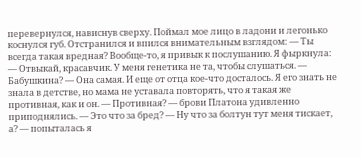перевернулся, нависнув сверху. Поймал мое лицо в ладони и легонько коснулся губ. Отстранился и впился внимательным взглядом: — Ты всегда такая вредная? Вообще-то, я привык к послушанию. Я фыркнула: — Отвыкай, красавчик. У меня генетика не та, чтобы слушаться. — Бабушкина? — Она самая. И еще от отца кое-что досталось. Я его знать не знала в детстве, но мама не уставала повторять, что я такая же противная, как и он. — Противная? — брови Платона удивленно приподнялись. — Это что за бред? — Ну что за болтун тут меня тискает, а? — попыталась я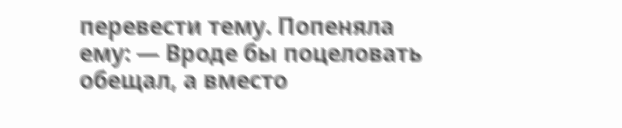перевести тему. Попеняла ему: — Вроде бы поцеловать обещал, а вместо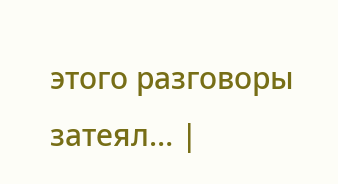этого разговоры затеял… |